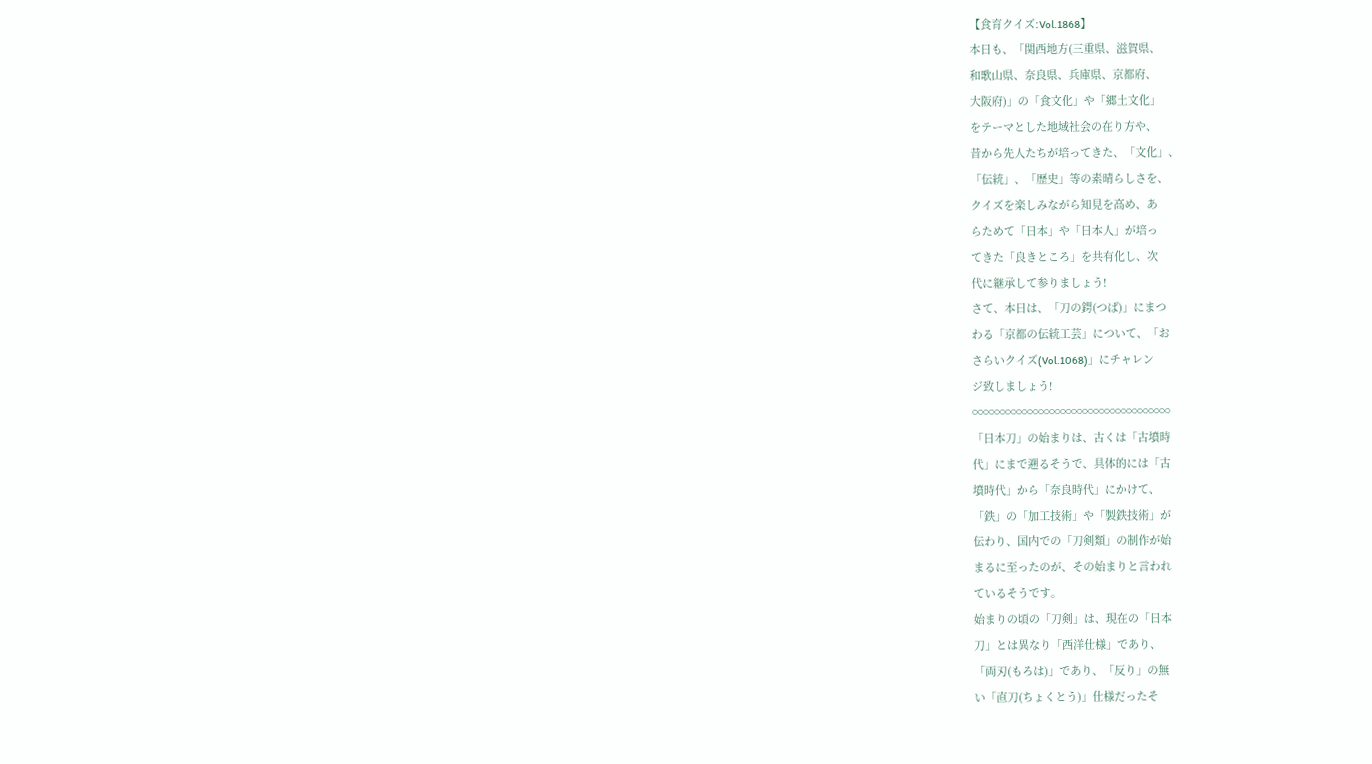【食育クイズ:Vol.1868】
本日も、「関西地方(三重県、滋賀県、
和歌山県、奈良県、兵庫県、京都府、
大阪府)」の「食文化」や「郷土文化」
をテーマとした地域社会の在り方や、
昔から先人たちが培ってきた、「文化」、
「伝統」、「歴史」等の素晴らしさを、
クイズを楽しみながら知見を高め、あ
らためて「日本」や「日本人」が培っ
てきた「良きところ」を共有化し、次
代に継承して参りましょう!
さて、本日は、「刀の鍔(つば)」にまつ
わる「京都の伝統工芸」について、「お
さらいクイズ(Vol.1068)」にチャレン
ジ致しましょう!
∞∞∞∞∞∞∞∞∞∞∞∞∞∞∞∞∞∞
「日本刀」の始まりは、古くは「古墳時
代」にまで遡るそうで、具体的には「古
墳時代」から「奈良時代」にかけて、
「鉄」の「加工技術」や「製鉄技術」が
伝わり、国内での「刀剣類」の制作が始
まるに至ったのが、その始まりと言われ
ているそうです。
始まりの頃の「刀剣」は、現在の「日本
刀」とは異なり「西洋仕様」であり、
「両刃(もろは)」であり、「反り」の無
い「直刀(ちょくとう)」仕様だったそ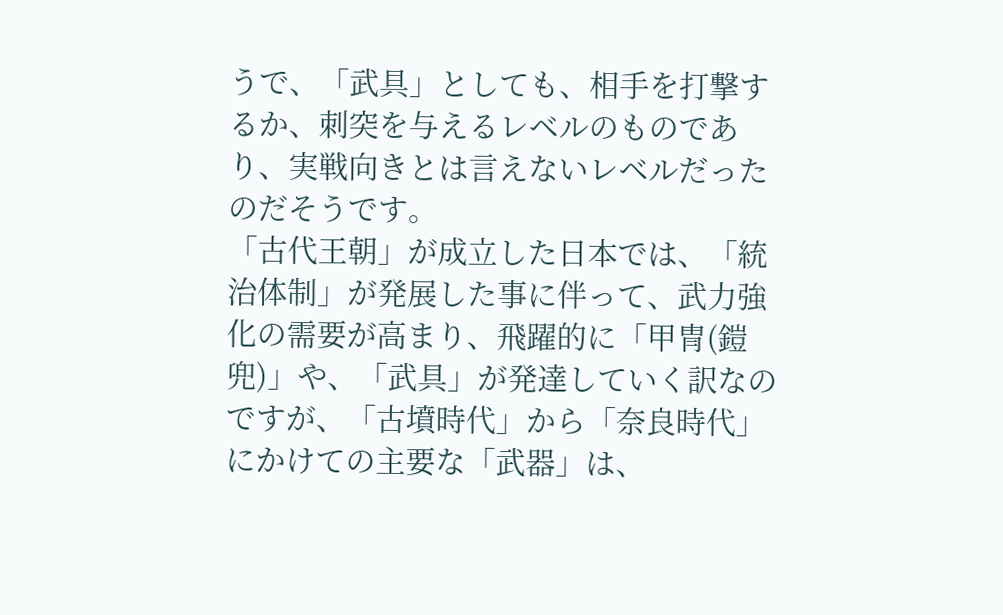うで、「武具」としても、相手を打撃す
るか、刺突を与えるレベルのものであ
り、実戦向きとは言えないレベルだった
のだそうです。
「古代王朝」が成立した日本では、「統
治体制」が発展した事に伴って、武力強
化の需要が高まり、飛躍的に「甲冑(鎧
兜)」や、「武具」が発達していく訳なの
ですが、「古墳時代」から「奈良時代」
にかけての主要な「武器」は、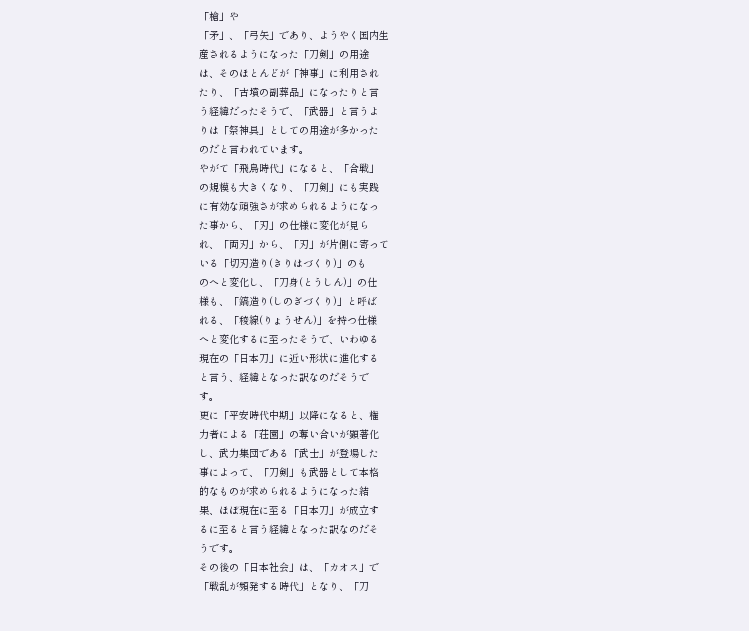「槍」や
「矛」、「弓矢」であり、ようやく国内生
産されるようになった「刀剣」の用途
は、そのほとんどが「神事」に利用され
たり、「古墳の副葬品」になったりと言
う経緯だったそうで、「武器」と言うよ
りは「祭神具」としての用途が多かった
のだと言われています。
やがて「飛鳥時代」になると、「合戦」
の規模も大きくなり、「刀剣」にも実践
に有効な頑強さが求められるようになっ
た事から、「刃」の仕様に変化が見ら
れ、「両刃」から、「刃」が片側に寄って
いる「切刃造り(きりはづくり)」のも
のへと変化し、「刀身(とうしん)」の仕
様も、「鎬造り(しのぎづくり)」と呼ば
れる、「稜線(りょうせん)」を持つ仕様
へと変化するに至ったそうで、いわゆる
現在の「日本刀」に近い形状に進化する
と言う、経緯となった訳なのだそうで
す。
更に「平安時代中期」以降になると、権
力者による「荘園」の奪い合いが顕著化
し、武力集団である「武士」が登場した
事によって、「刀剣」も武器として本格
的なものが求められるようになった結
果、ほぼ現在に至る「日本刀」が成立す
るに至ると言う経緯となった訳なのだそ
うです。
その後の「日本社会」は、「カオス」で
「戦乱が頻発する時代」となり、「刀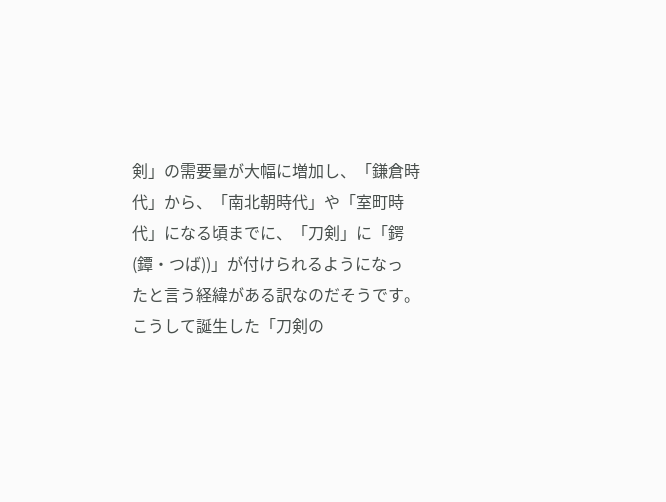剣」の需要量が大幅に増加し、「鎌倉時
代」から、「南北朝時代」や「室町時
代」になる頃までに、「刀剣」に「鍔
(鐔・つば))」が付けられるようになっ
たと言う経緯がある訳なのだそうです。
こうして誕生した「刀剣の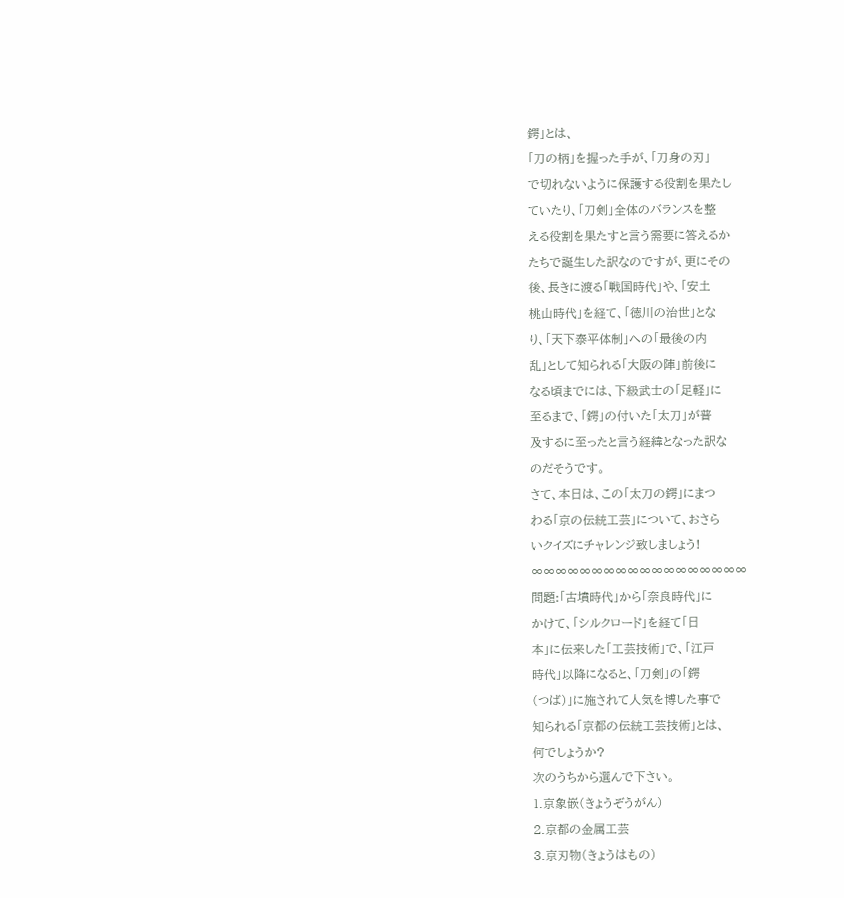鍔」とは、
「刀の柄」を握った手が、「刀身の刃」
で切れないように保護する役割を果たし
ていたり、「刀剣」全体のバランスを整
える役割を果たすと言う需要に答えるか
たちで誕生した訳なのですが、更にその
後、長きに渡る「戦国時代」や、「安土
桃山時代」を経て、「徳川の治世」とな
り、「天下泰平体制」への「最後の内
乱」として知られる「大阪の陣」前後に
なる頃までには、下級武士の「足軽」に
至るまで、「鍔」の付いた「太刀」が普
及するに至ったと言う経緯となった訳な
のだそうです。
さて、本日は、この「太刀の鍔」にまつ
わる「京の伝統工芸」について、おさら
いクイズにチャレンジ致しましょう!
∞∞∞∞∞∞∞∞∞∞∞∞∞∞∞∞∞∞
問題:「古墳時代」から「奈良時代」に
かけて、「シルクロード」を経て「日
本」に伝来した「工芸技術」で、「江戸
時代」以降になると、「刀剣」の「鍔
(つば)」に施されて人気を博した事で
知られる「京都の伝統工芸技術」とは、
何でしょうか?
次のうちから選んで下さい。
1.京象嵌(きょうぞうがん)
2.京都の金属工芸
3.京刃物(きょうはもの)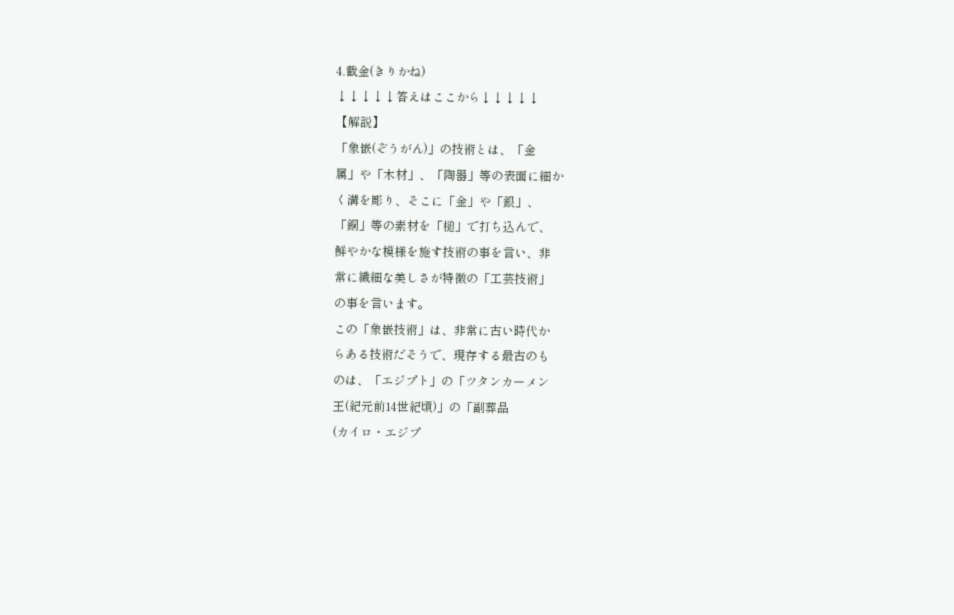4.截金(きりかね)
↓↓↓↓↓答えはここから↓↓↓↓↓
【解説】
「象嵌(ぞうがん)」の技術とは、「金
属」や「木材」、「陶器」等の表面に細か
く溝を彫り、そこに「金」や「銀」、
「銅」等の素材を「槌」で打ち込んで、
鮮やかな模様を施す技術の事を言い、非
常に繊細な美しさが特徴の「工芸技術」
の事を言います。
この「象嵌技術」は、非常に古い時代か
らある技術だそうで、現存する最古のも
のは、「エジプト」の「ツタンカーメン
王(紀元前14世紀頃)」の「副葬品
(カイロ・エジプ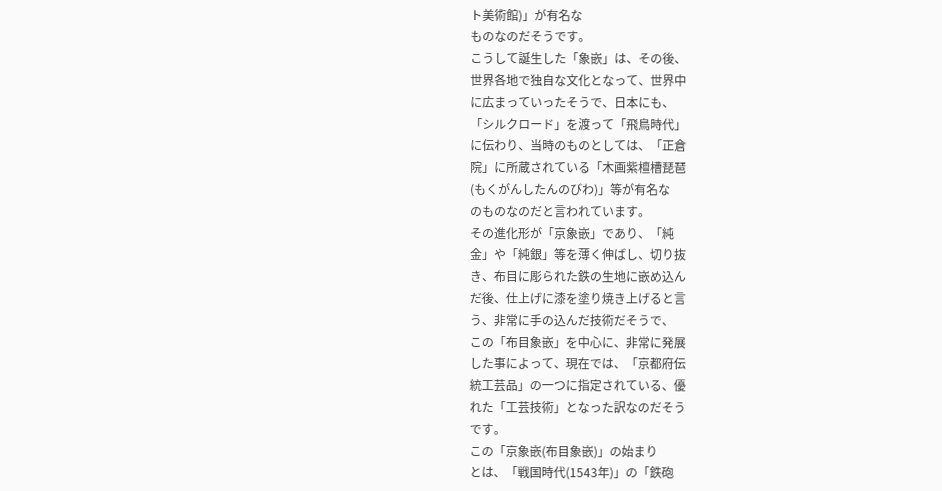ト美術館)」が有名な
ものなのだそうです。
こうして誕生した「象嵌」は、その後、
世界各地で独自な文化となって、世界中
に広まっていったそうで、日本にも、
「シルクロード」を渡って「飛鳥時代」
に伝わり、当時のものとしては、「正倉
院」に所蔵されている「木画紫檀槽琵琶
(もくがんしたんのびわ)」等が有名な
のものなのだと言われています。
その進化形が「京象嵌」であり、「純
金」や「純銀」等を薄く伸ばし、切り抜
き、布目に彫られた鉄の生地に嵌め込ん
だ後、仕上げに漆を塗り焼き上げると言
う、非常に手の込んだ技術だそうで、
この「布目象嵌」を中心に、非常に発展
した事によって、現在では、「京都府伝
統工芸品」の一つに指定されている、優
れた「工芸技術」となった訳なのだそう
です。
この「京象嵌(布目象嵌)」の始まり
とは、「戦国時代(1543年)」の「鉄砲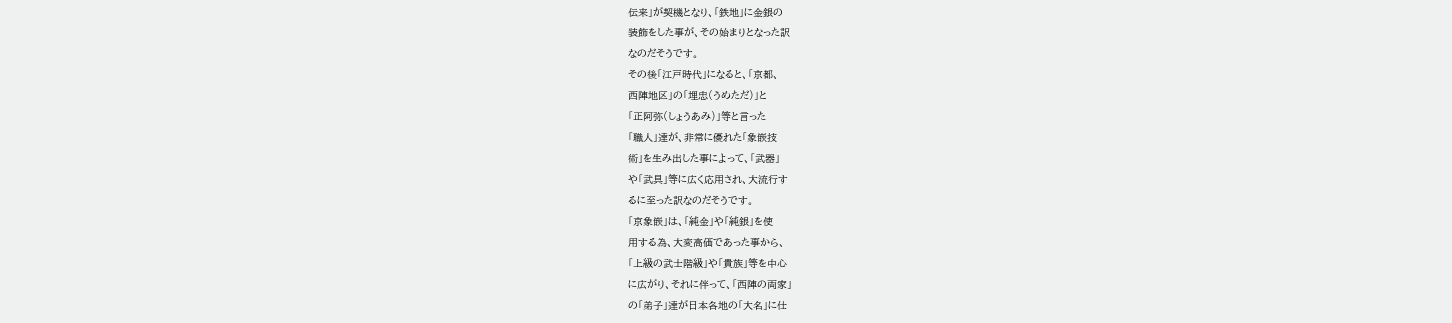伝来」が契機となり、「鉄地」に金銀の
装飾をした事が、その始まりとなった訳
なのだそうです。
その後「江戸時代」になると、「京都、
西陣地区」の「埋忠(うめただ)」と
「正阿弥(しょうあみ)」等と言った
「職人」達が、非常に優れた「象嵌技
術」を生み出した事によって、「武器」
や「武具」等に広く応用され、大流行す
るに至った訳なのだそうです。
「京象嵌」は、「純金」や「純銀」を使
用する為、大変高価であった事から、
「上級の武士階級」や「貴族」等を中心
に広がり、それに伴って、「西陣の両家」
の「弟子」達が日本各地の「大名」に仕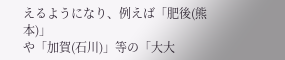えるようになり、例えば「肥後(熊本)」
や「加賀(石川)」等の「大大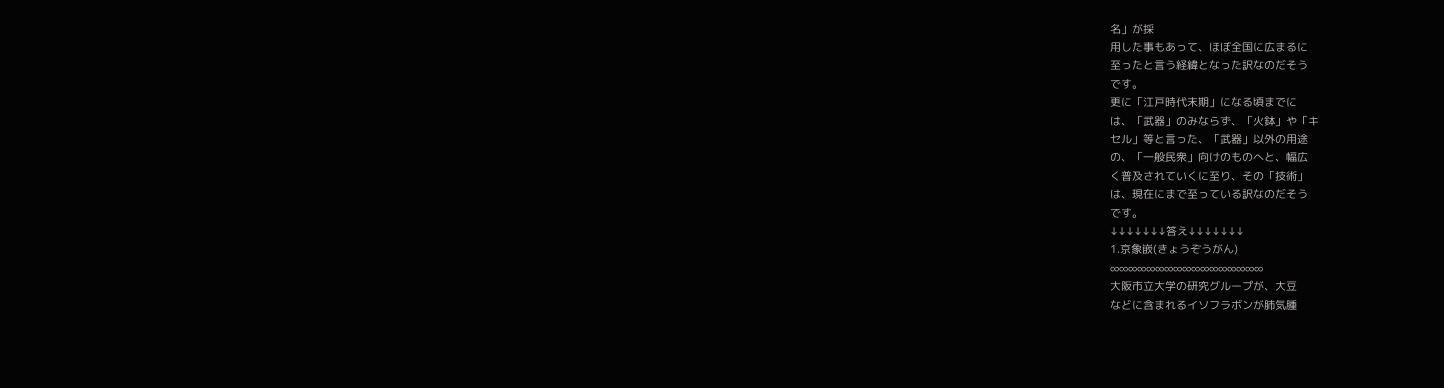名」が採
用した事もあって、ほぼ全国に広まるに
至ったと言う経緯となった訳なのだそう
です。
更に「江戸時代末期」になる頃までに
は、「武器」のみならず、「火鉢」や「キ
セル」等と言った、「武器」以外の用途
の、「一般民衆」向けのものへと、幅広
く普及されていくに至り、その「技術」
は、現在にまで至っている訳なのだそう
です。
↓↓↓↓↓↓↓答え↓↓↓↓↓↓↓
1.京象嵌(きょうぞうがん)
∞∞∞∞∞∞∞∞∞∞∞∞∞∞∞∞∞
大阪市立大学の研究グループが、大豆
などに含まれるイソフラボンが肺気腫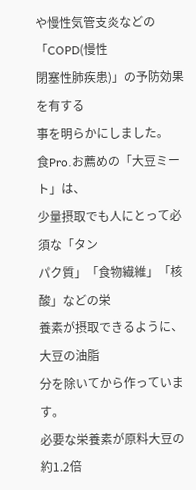や慢性気管支炎などの「COPD(慢性
閉塞性肺疾患)」の予防効果を有する
事を明らかにしました。
食Pro.お薦めの「大豆ミート」は、
少量摂取でも人にとって必須な「タン
パク質」「食物繊維」「核酸」などの栄
養素が摂取できるように、大豆の油脂
分を除いてから作っています。
必要な栄養素が原料大豆の約1.2倍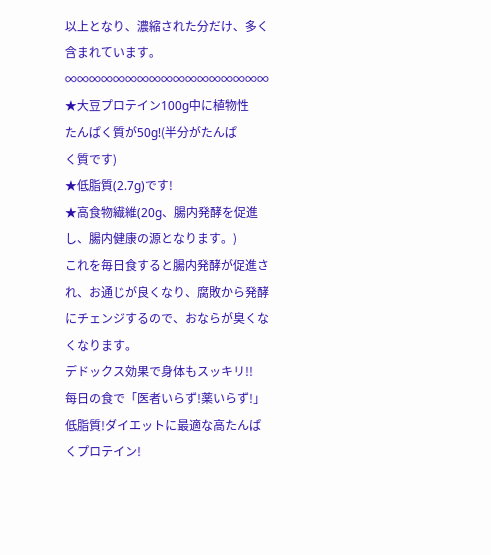以上となり、濃縮された分だけ、多く
含まれています。
∞∞∞∞∞∞∞∞∞∞∞∞∞∞∞∞∞
★大豆プロテイン100g中に植物性
たんぱく質が50g!(半分がたんぱ
く質です)
★低脂質(2.7g)です!
★高食物繊維(20g、腸内発酵を促進
し、腸内健康の源となります。)
これを毎日食すると腸内発酵が促進さ
れ、お通じが良くなり、腐敗から発酵
にチェンジするので、おならが臭くな
くなります。
デドックス効果で身体もスッキリ!!
每日の食で「医者いらず!薬いらず!」
低脂質!ダイエットに最適な高たんぱ
くプロテイン!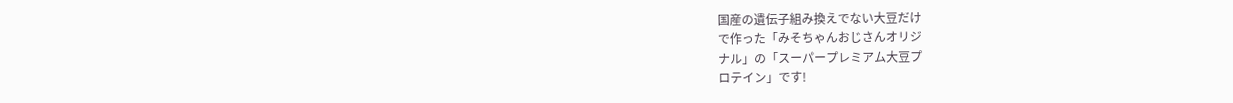国産の遺伝子組み換えでない大豆だけ
で作った「みそちゃんおじさんオリジ
ナル」の「スーパープレミアム大豆プ
ロテイン」です!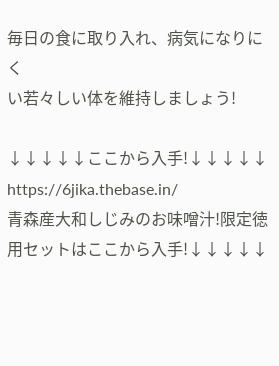毎日の食に取り入れ、病気になりにく
い若々しい体を維持しましょう!

↓↓↓↓↓ここから入手!↓↓↓↓↓
https://6jika.thebase.in/
青森産大和しじみのお味噌汁!限定徳
用セットはここから入手!↓↓↓↓↓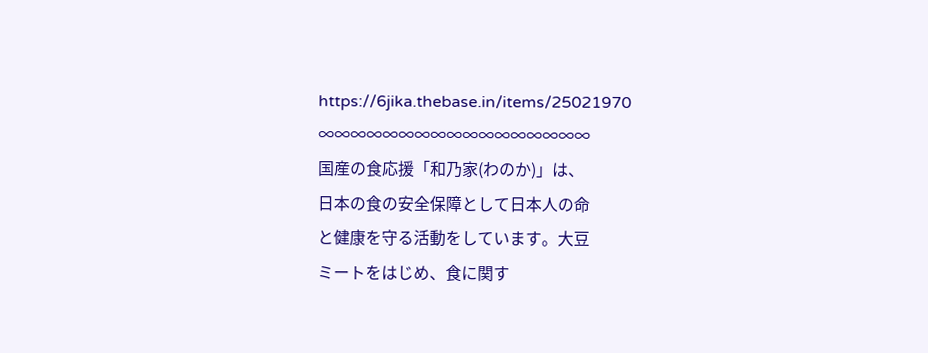https://6jika.thebase.in/items/25021970
∞∞∞∞∞∞∞∞∞∞∞∞∞∞∞∞∞
国産の食応援「和乃家(わのか)」は、
日本の食の安全保障として日本人の命
と健康を守る活動をしています。大豆
ミートをはじめ、食に関す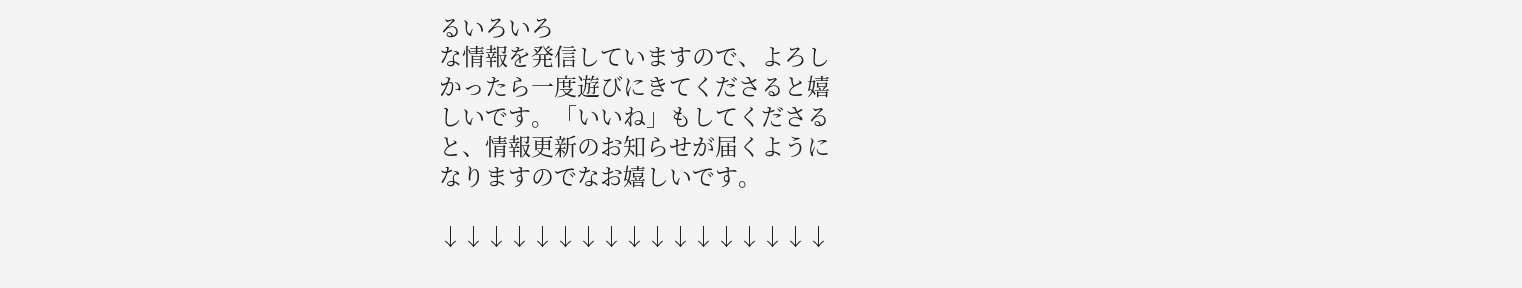るいろいろ
な情報を発信していますので、よろし
かったら一度遊びにきてくださると嬉
しいです。「いいね」もしてくださる
と、情報更新のお知らせが届くように
なりますのでなお嬉しいです。

↓↓↓↓↓↓↓↓↓↓↓↓↓↓↓↓↓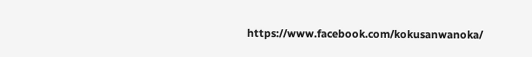https://www.facebook.com/kokusanwanoka/